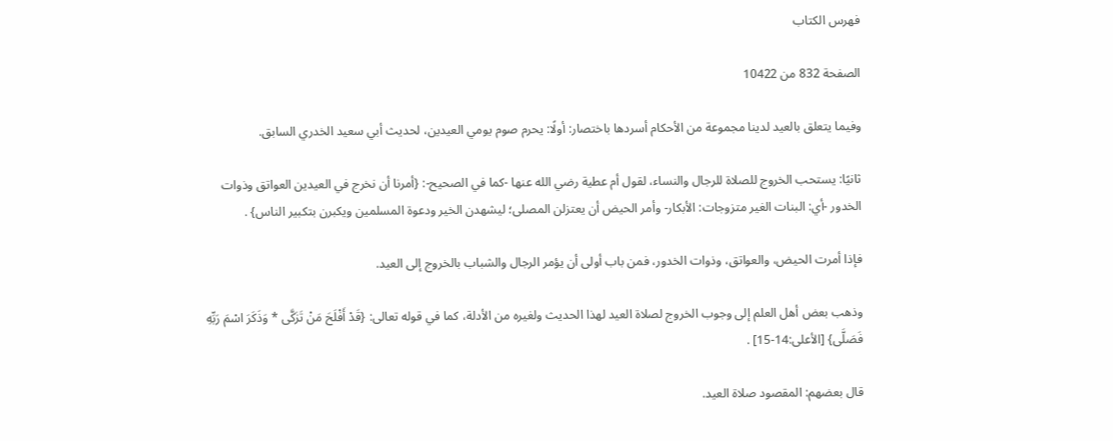فهرس الكتاب

الصفحة 832 من 10422

وفيما يتعلق بالعيد لدينا مجموعة من الأحكام أسردها باختصار: أولًا: يحرم صوم يومي العيدين، لحديث أبي سعيد الخدري السابق.

ثانيًا: يستحب الخروج للصلاة للرجال والنساء، لقول أم عطية رضي الله عنها -كما في الصحيح-: {أمرنا أن نخرج في العيدين العواتق وذوات الخدور -أي: البنات الغير متزوجات: الأبكار- وأمر الحيض أن يعتزلن المصلى؛ ليشهدن الخير ودعوة المسلمين ويكبرن بتكبير الناس} .

فإذا أمرت الحيض، والعواتق، وذوات الخدور، فمن باب أولى أن يؤمر الرجال والشباب بالخروج إلى العيد.

وذهب بعض أهل العلم إلى وجوب الخروج لصلاة العيد لهذا الحديث ولغيره من الأدلة، كما في قوله تعالى: {قَدْ أَفْلَحَ مَنْ تَزَكَّى * وَذَكَرَ اسْمَ رَبِّهِ فَصَلَّى} [الأعلى:14-15] .

قال بعضهم: المقصود صلاة العيد.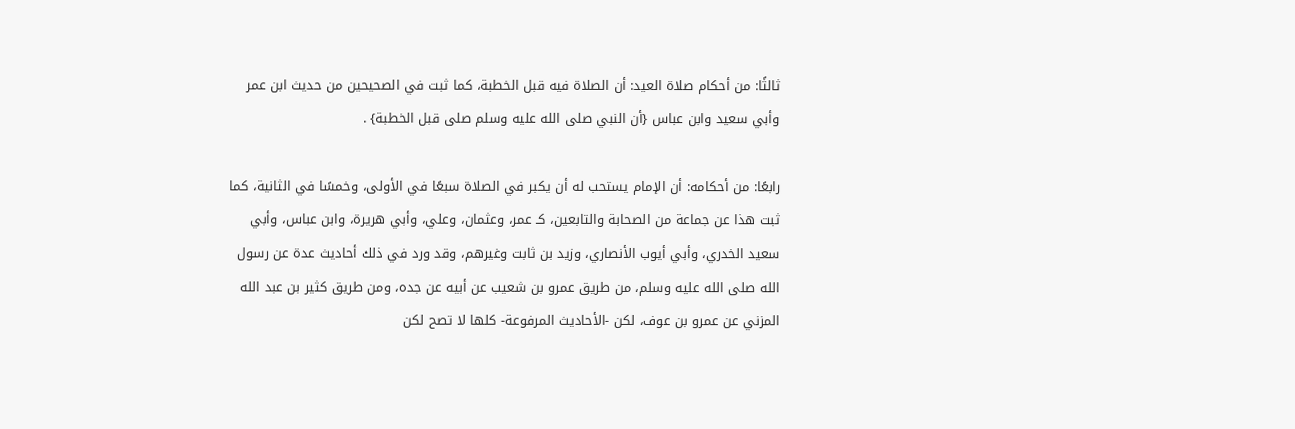ثالثًا: من أحكام صلاة العيد: أن الصلاة فيه قبل الخطبة، كما ثبت في الصحيحين من حديث ابن عمر وأبي سعيد وابن عباس {أن النبي صلى الله عليه وسلم صلى قبل الخطبة} .

رابعًا: من أحكامه: أن الإمام يستحب له أن يكبر في الصلاة سبعًا في الأولى، وخمسًا في الثانية، كما ثبت هذا عن جماعة من الصحابة والتابعين، كـ عمر، وعثمان، وعلي، وأبي هريرة، وابن عباس، وأبي سعيد الخدري، وأبي أيوب الأنصاري، وزيد بن ثابت وغيرهم، وقد ورد في ذلك أحاديث عدة عن رسول الله صلى الله عليه وسلم، من طريق عمرو بن شعيب عن أبيه عن جده، ومن طريق كثير بن عبد الله المزني عن عمرو بن عوف، لكن -الأحاديث المرفوعة- كلها لا تصح لكن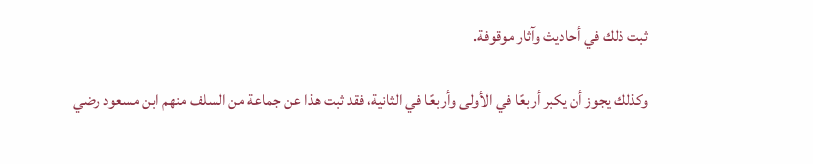ثبت ذلك في أحاديث وآثار موقوفة.

وكذلك يجوز أن يكبر أربعًا في الأولى وأربعًا في الثانية، فقد ثبت هذا عن جماعة من السلف منهم ابن مسعود رضي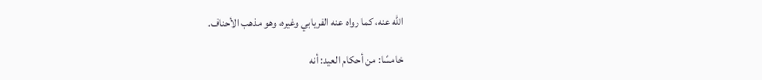الله عنه، كما رواه عنه الفريابي وغيره، وهو مذهب الأحناف.

خامسًا: من أحكام العيد: أنه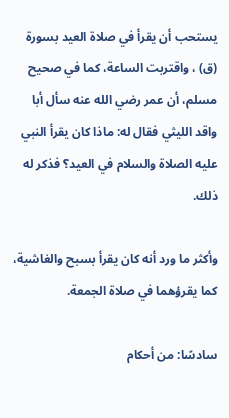يستحب أن يقرأ في صلاة العيد بسورة (ق) ، واقتربت الساعة، كما في صحيح مسلم، أن عمر رضي الله عنه سأل أبا واقد الليثي فقال له: ماذا كان يقرأ النبي عليه الصلاة والسلام في العيد؟ فذكر له ذلك.

وأكثر ما ورد أنه كان يقرأ بسبح والغاشية، كما يقرؤهما في صلاة الجمعة.

سادسًا: من أحكام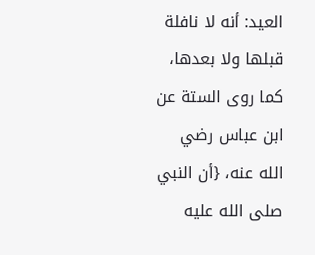العيد: أنه لا نافلة قبلها ولا بعدها، كما روى الستة عن ابن عباس رضي الله عنه، {أن النبي صلى الله عليه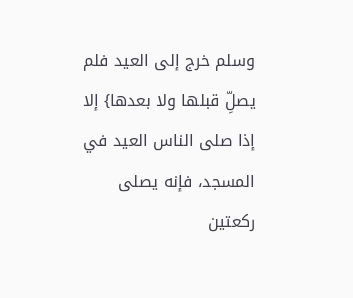وسلم خرج إلى العيد فلم يصلِّ قبلها ولا بعدها} إلا إذا صلى الناس العيد في المسجد، فإنه يصلى ركعتين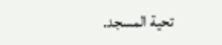تحية المسجد.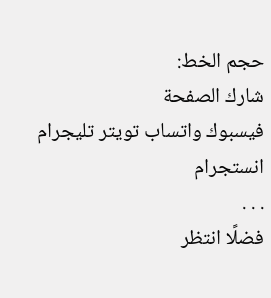حجم الخط:
شارك الصفحة
فيسبوك واتساب تويتر تليجرام انستجرام
. . .
فضلًا انتظر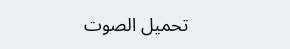تحميل الصوت